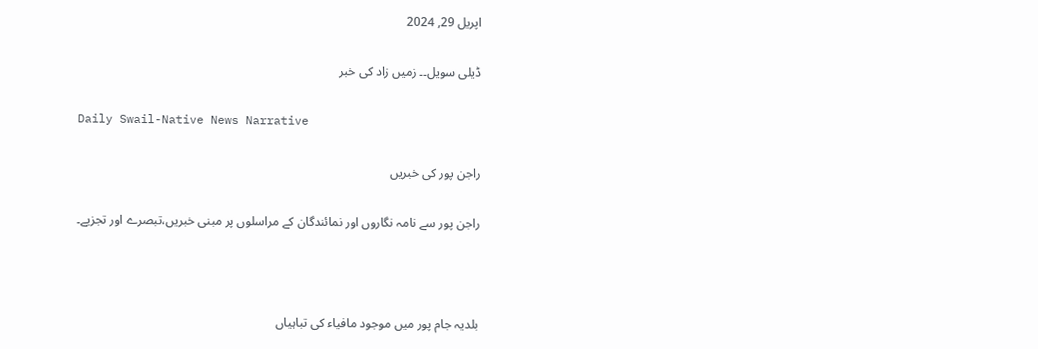اپریل 29, 2024

ڈیلی سویل۔۔ زمیں زاد کی خبر

Daily Swail-Native News Narrative

راجن پور کی خبریں

راجن پور سے نامہ نگاروں اور نمائندگان کے مراسلوں پر مبنی خبریں،تبصرے اور تجزیے۔



بلدیہ جام پور میں موجود مافیاء کی تباہیاں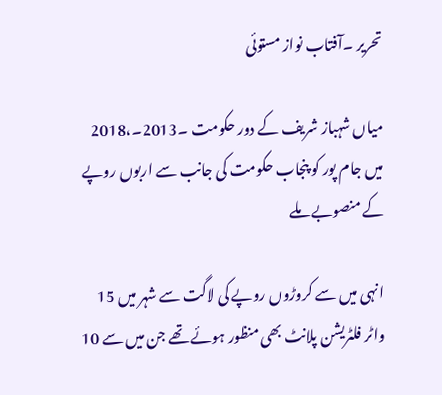تحریر ۔آفتاب نواز مستوئی

میاں شہباز شریف کے دور حکومت ۔2013۔،2018 میں جام پور کو پنجاب حکومت کی جانب سے اربوں روپے کے منصوبے ملے

انہی میں سے کروڑوں روپے کی لاگت سے شہر میں 15 واٹر فلٹریشن پلانٹ بھی منظور ہوئے تھے جن میں سے 10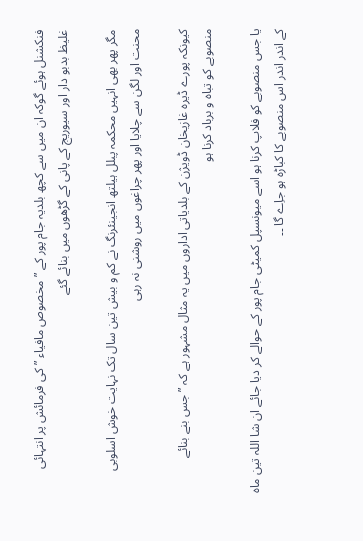فنکشنل ہوئے گوکہ ان میں سے کچھ بلدیہ جام پور کے ” مخصوص مافیاء ” کی فرمائش پر انتہائی غلیظ بدبو دار اور سیوریج کے پانی کے گڑھوں میں بنائے گئے

مگر پھر بھی انہیں محکمہ پبلل ہیلتھ انجینئرنگ نے کم و بیش تین سال تک نہایت خوش اسلوبی محنت اور لگن سے چلایا اور پھر چراغوں میں روشنی نہ رہی

کیونکہ پورے ڈیرہ غازیخان ڈویژن کے بلدیاتی اداروں میں یہ مثال مشہور ہے کہ ” جس بنے بنائے منصوبے کو تباہ و برباد کرنا ہو

یا جس منصوبے کو فلاپ کرنا ہو اسے میونسپل کمیٹی جام پور کے حوالے کر دیا جائے ان شا اللہ تین ماہ کے اندر اندر اس منصوبے کا کباڑہ ہو جاِے گا ۔۔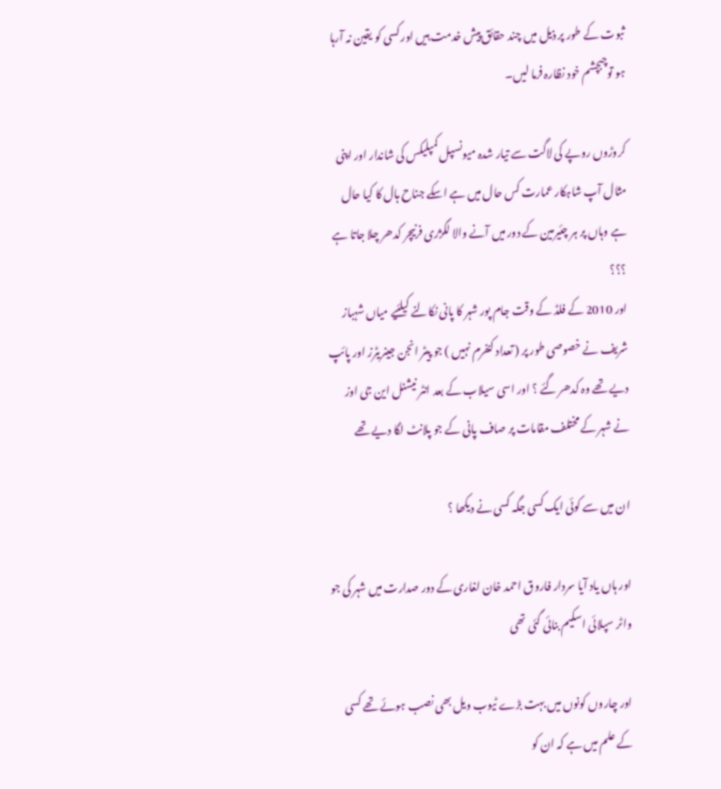ثبوت کے طور پر ذیل میں چند حقائق پیش خدمت ہیں اور کسی کو یقین نہ آرہا ہو توچبچشم خود نظارہ فرما لیں۔

کروڑوں روپے کی لاگت سے تیار شدہ میونسپل کمپلیکس کی شاندار اور اپنی مثال آپ شاہکار عمارت کس حال میں ہے اسکے جناح ہال کا کیا حال ہے وہاں پر ہر چئیرمین کے دور میں آنے والا لگژری فرنیچر کدھر چلا جاتا ہے ؟؟؟
اور 2010 کے فلڈ کے وقت جام پور شہر کا پانی نکالنے کیلئیے میاں شہباز شریف نے خصوصی طور پر ( تعداد کنفرم نہیں ) جو پیٹر انجن جینریٹرز اور پائپ دیے تھے وہ کدھر گئے ؟ اور اسی سیلاب کے بعد انٹر نیشنل این جی اوز نے شہر کے مختلف مقامات پر صاف پانی کے جو پلانٹ لگا دیے تھے

ان میں سے کوئی ایک کسی جگہ کسی نے دیکھا ؟

اور ہاں یاد آیا سردار فاروق احمد خان لغاری کے دور صدارت میں شہر کی جو واٹر سپلائی اسکیم بنائی گئی تھی

اور چاروں کونوں میں بہت بڑے ٹیوب ویل بھی نصب ہوئے تھے کسی کے علم میں ہے کہ ان کو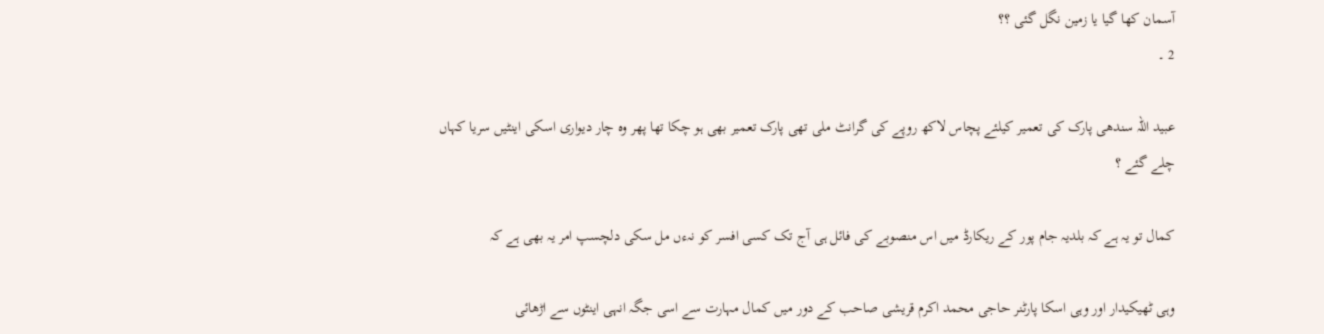آسمان کھا گیا یا زمین نگل گئی ؟؟
2 ۔

عبید اللہ سندھی پارک کی تعمیر کیلئے پچاس لاکھ روپے کی گرانٹ ملی تھی پارک تعمیر بھی ہو چکا تھا پھر وہ چار دیواری اسکی اینٹیں سریا کہاں چلے گئے ؟

کمال تو یہ ہے کہ بلدیہ جام پور کے ریکارڈ میں اس منصوبے کی فائل ہی آج تک کسی افسر کو نہءں مل سکی دلچسپ امر یہ بھی ہے کہ

وہی ٹھیکیدار اور وہی اسکا پارٹنر حاجی محمد اکرم قریشی صاحب کے دور میں کمال مہارت سے اسی جگہ انہی اینٹوں سے اڑھائی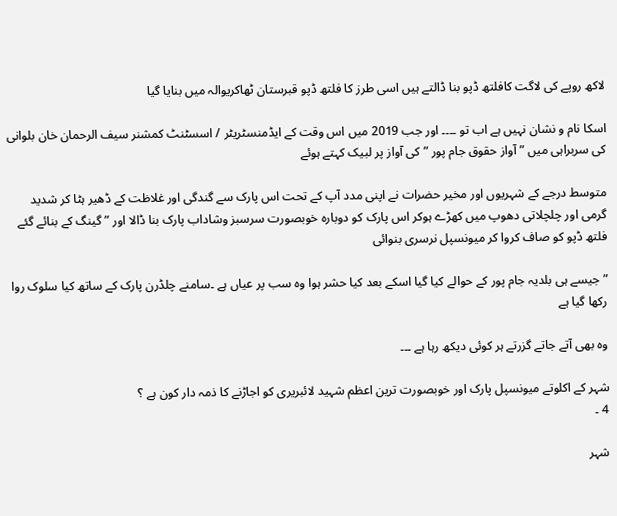لاکھ روپے کی لاگت کافلتھ ڈپو بنا ڈالتے ہیں اسی طرز کا فلتھ ڈپو قبرستان ٹھاکریوالہ میں بنایا گیا

اسکا نام و نشان نہیں ہے اب تو ۔۔۔۔ اور جب 2019 میں اس وقت کے ایڈمنسٹریٹر / اسسٹنٹ کمشنر سیف الرحمان خان بلوانی کی سربراہی میں ” آواز حقوق جام پور ” کی آواز پر لبیک کہتے ہوئے

متوسط درجے کے شہریوں اور مخیر حضرات نے اپنی مدد آپ کے تحت اس پارک سے گندگی اور غلاظت کے ڈھیر ہٹا کر شدید گرمی اور چلچلاتی دھوپ میں کھڑے ہوکر اس پارک کو دوبارہ خوبصورت سرسبز وشاداب پارک بنا ڈالا اور ” گینگ کے بنائے گئے فلتھ ڈپو کو صاف کروا کر میونسپل نرسری بنوائی

” جیسے ہی بلدیہ جام پور کے حوالے کیا گیا اسکے بعد کیا حشر ہوا وہ سب پر عیاں ہے ۔سامنے چلڈرن پارک کے ساتھ کیا سلوک روا رکھا گیا ہے

وہ بھی آتے جاتے گزرتے ہر کوئی دیکھ رہا ہے ۔۔۔

شہر کے اکلوتے میونسپل پارک اور خوبصورت ترین اعظم شہید لائبریری کو اجاڑنے کا ذمہ دار کون ہے ؟
4 ۔

شہر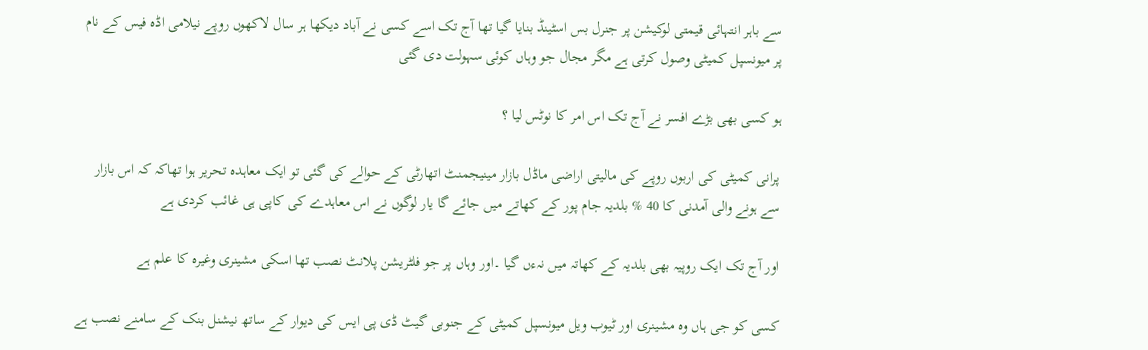سے باہر انتہائی قیمتی لوکیشن پر جنرل بس اسٹینڈ بنایا گیا تھا آج تک اسے کسی نے آباد دیکھا ہر سال لاکھوں روپے نیلامی اڈہ فیس کے نام پر میونسپل کمیٹی وصول کرتی ہے مگر مجال جو وہاں کوئی سہولت دی گئی

ہو کسی بھی بڑے افسر نے آج تک اس امر کا نوٹس لیا ؟

پرانی کمیٹی کی اربوں روپے کی مالیتی اراضی ماڈل بازار مینیجمنٹ اتھارٹی کے حوالے کی گئی تو ایک معاہدہ تحریر ہوا تھاکہ کہ اس بازار سے ہونے والی آمدنی کا 40 % بلدیہ جام پور کے کھاتے میں جائے گا یار لوگوں نے اس معاہدے کی کاپی ہی غائب کردی ہے

اور آج تک ایک روپیہ بھی بلدیہ کے کھاتہ میں نہءں گیا ۔اور وہاں پر جو فلٹریشن پلانٹ نصب تھا اسکی مشینری وغیرہ کا علم ہے

کسی کو جی ہاں وہ مشینری اور ٹیوب ویل میونسپل کمیٹی کے جنوبی گیٹ ڈی پی ایس کی دیوار کے ساتھ نیشنل بنک کے سامنے نصب ہے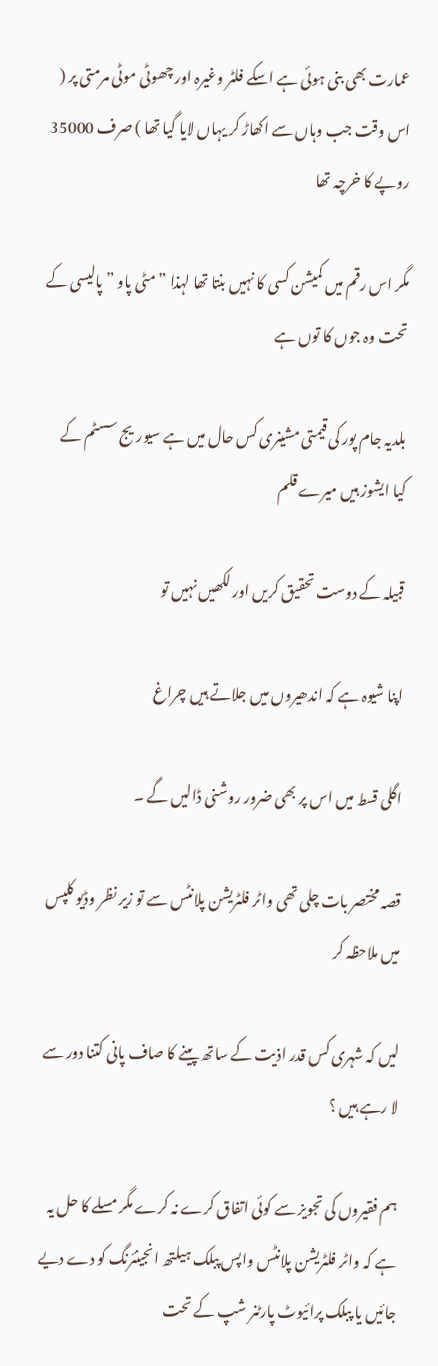عمارت بھی بنی ہوئی ہے اسکے فلٹر وغیرہ اور چھوٹی موٹی مرمتی پر ( اس وقت جب وہاں سے اکھاڑ کر یہاں لایا گیا تھا ) صرف 35000 روپے کا خرچہ تھا

مگر اس رقم میں کمیشن کسی کا نہیں بنتا تھا لہذا ” مٹی پاو ” پالیسی کے تحت وہ جوں کا توں ہے

بلدیہ جام پور کی قیمتی مشینری کس حال میں ہے سیوریج سسٹم کے کیا ایشوز ہیں میرے قلم

قبیلہ کے دوست تحقیق کریں اور لکھیں نہیں تو

اپنا شیوہ ہے کہ اندھیروں میں جلاتے ہیں چراغ

اگلی قسط میں اس پر بھی ضرور روشنی ڈالیں گے ۔

قصہ مختصر بات چلی تھی واٹر فلٹریشن پلانٹس سے تو زیر نظر وڈیو کلپس میں ملاحظہ کر

لیں کہ شہری کس قدر اذیت کے ساتھ پینے کا صاف پانی کتنا دور سے لا رہے ہیں ؟

ہم فقیروں کی تجویز سے کوئی اتفاق کرے نہ کرے مگر مسلے کا حل یہ ہے کہ واٹر فلٹریشن پلانٹس واپس پبلک ہیلتھ انجینئرنگ کو دے دیے جائیں یا پبلک پرائیوٹ پارٹنر شپ کے تحت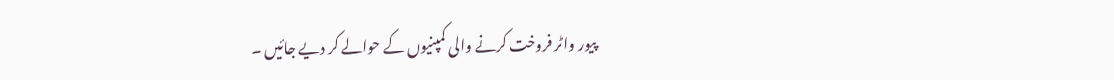پیور واٹر فروخت کرنے والی کمپنیوں کے حوالے کر دیے جائیں ۔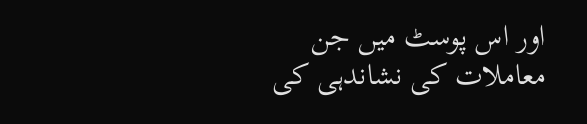اور اس پوسٹ میں جن معاملات کی نشاندہی کی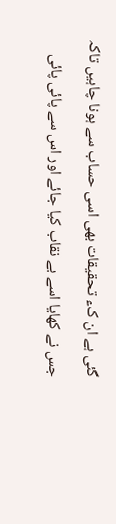گئی ہے ان کء تحقیقات بھی اسی حساب سے ہونا چاہیں تاکہ

جس نے کھایا اسے بے نقاب کیا جائے اور اس سے پائی پائی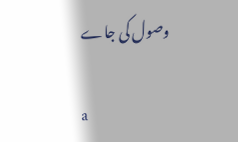وصول کی جاے

a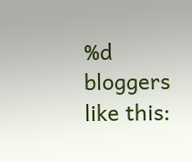%d bloggers like this: